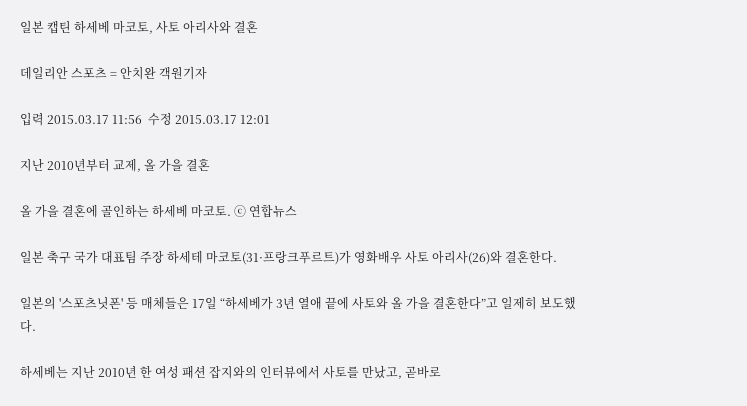일본 캡틴 하세베 마코토, 사토 아리사와 결혼

데일리안 스포츠 = 안치완 객원기자

입력 2015.03.17 11:56  수정 2015.03.17 12:01

지난 2010년부터 교제, 올 가을 결혼

올 가을 결혼에 골인하는 하세베 마코토. ⓒ 연합뉴스

일본 축구 국가 대표팀 주장 하세테 마코토(31·프랑크푸르트)가 영화배우 사토 아리사(26)와 결혼한다.

일본의 '스포츠닛폰' 등 매체들은 17일 “하세베가 3년 열애 끝에 사토와 올 가을 결혼한다”고 일제히 보도했다.

하세베는 지난 2010년 한 여성 패션 잡지와의 인터뷰에서 사토를 만났고, 곧바로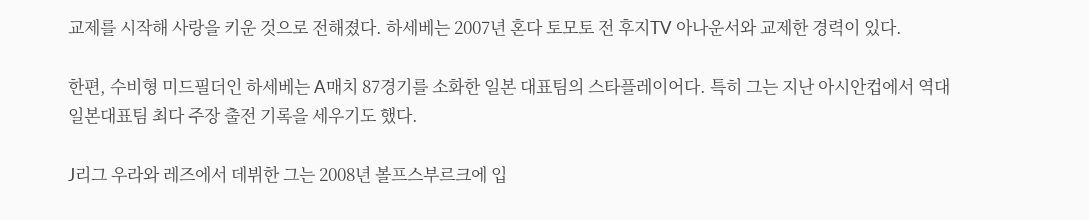교제를 시작해 사랑을 키운 것으로 전해졌다. 하세베는 2007년 혼다 토모토 전 후지TV 아나운서와 교제한 경력이 있다.

한편, 수비형 미드필더인 하세베는 A매치 87경기를 소화한 일본 대표팀의 스타플레이어다. 특히 그는 지난 아시안컵에서 역대 일본대표팀 최다 주장 출전 기록을 세우기도 했다.

J리그 우라와 레즈에서 데뷔한 그는 2008년 볼프스부르크에 입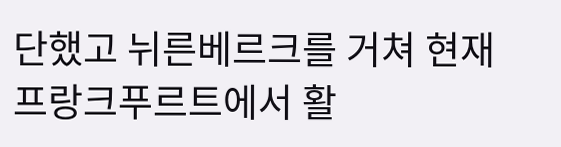단했고 뉘른베르크를 거쳐 현재 프랑크푸르트에서 활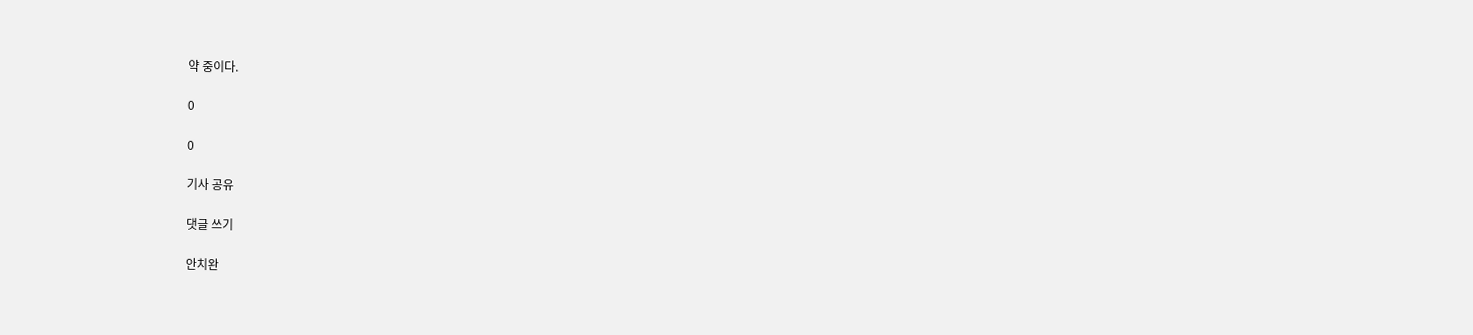약 중이다.

0

0

기사 공유

댓글 쓰기

안치완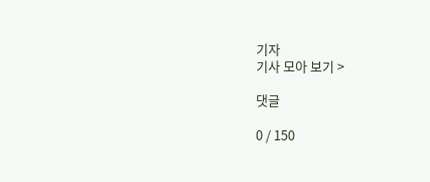기자
기사 모아 보기 >

댓글

0 / 150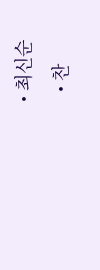• 최신순
  • 찬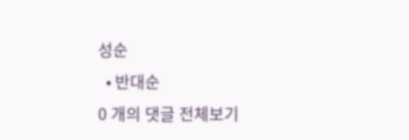성순
  • 반대순
0 개의 댓글 전체보기